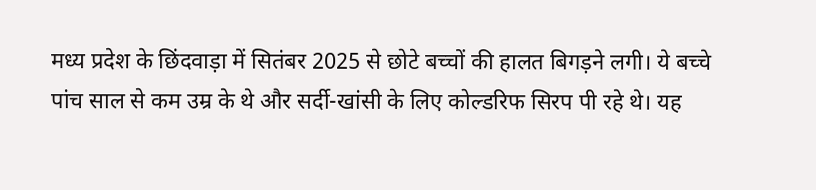मध्य प्रदेश के छिंदवाड़ा में सितंबर 2025 से छोटे बच्चों की हालत बिगड़ने लगी। ये बच्चे पांच साल से कम उम्र के थे और सर्दी-खांसी के लिए कोल्डरिफ सिरप पी रहे थे। यह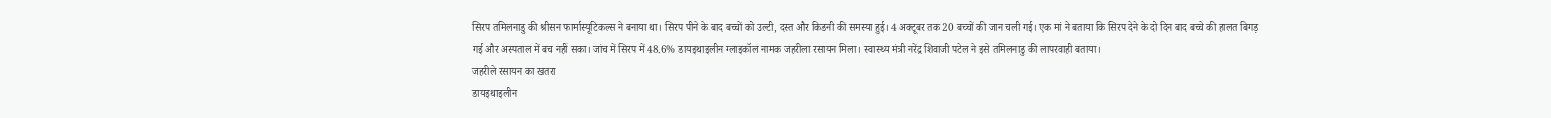सिरप तमिलनाडु की श्रीसन फार्मास्यूटिकल्स ने बनाया था। सिरप पीने के बाद बच्चों को उल्टी, दस्त और किडनी की समस्या हुई। 4 अक्टूबर तक 20 बच्चों की जान चली गई। एक मां ने बताया कि सिरप देने के दो दिन बाद बच्चे की हालत बिगड़ गई और अस्पताल में बच नहीं सका। जांच में सिरप में 48.6% डायइथाइलीन ग्लाइकॉल नामक जहरीला रसायन मिला। स्वास्थ्य मंत्री नरेंद्र शिवाजी पटेल ने इसे तमिलनाडु की लापरवाही बताया।
जहरीले रसायन का खतरा
डायइथाइलीन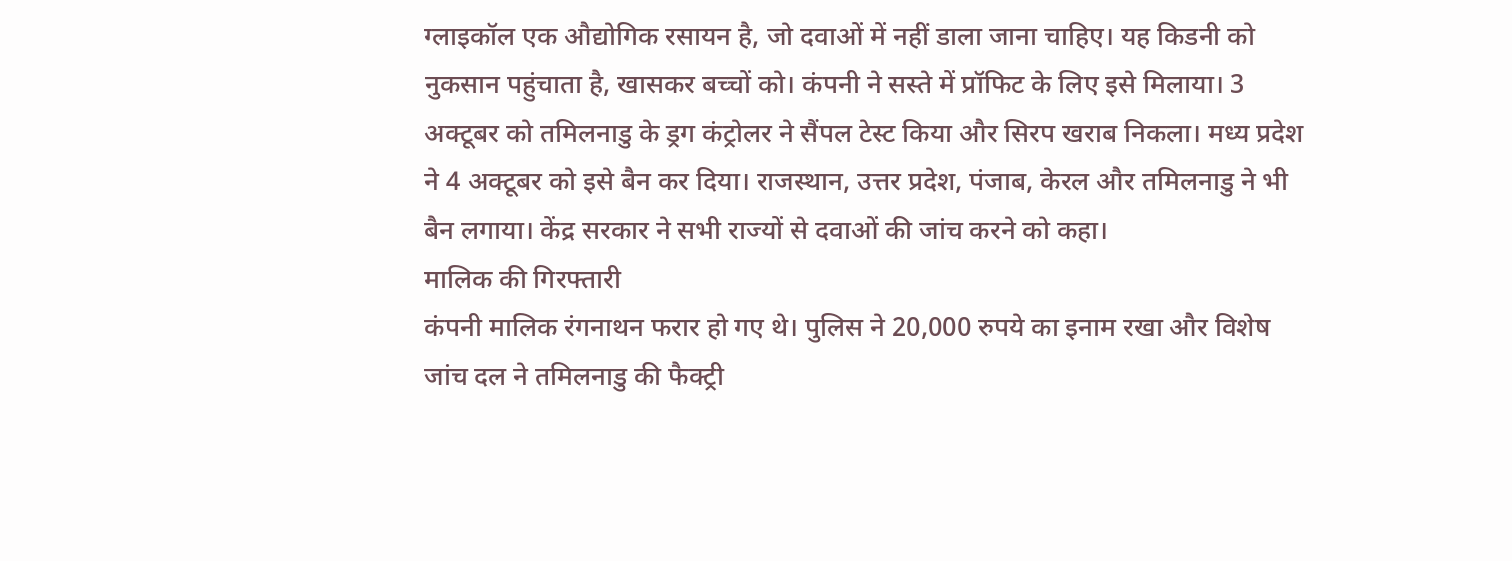ग्लाइकॉल एक औद्योगिक रसायन है, जो दवाओं में नहीं डाला जाना चाहिए। यह किडनी को नुकसान पहुंचाता है, खासकर बच्चों को। कंपनी ने सस्ते में प्रॉफिट के लिए इसे मिलाया। 3 अक्टूबर को तमिलनाडु के ड्रग कंट्रोलर ने सैंपल टेस्ट किया और सिरप खराब निकला। मध्य प्रदेश ने 4 अक्टूबर को इसे बैन कर दिया। राजस्थान, उत्तर प्रदेश, पंजाब, केरल और तमिलनाडु ने भी बैन लगाया। केंद्र सरकार ने सभी राज्यों से दवाओं की जांच करने को कहा।
मालिक की गिरफ्तारी
कंपनी मालिक रंगनाथन फरार हो गए थे। पुलिस ने 20,000 रुपये का इनाम रखा और विशेष जांच दल ने तमिलनाडु की फैक्ट्री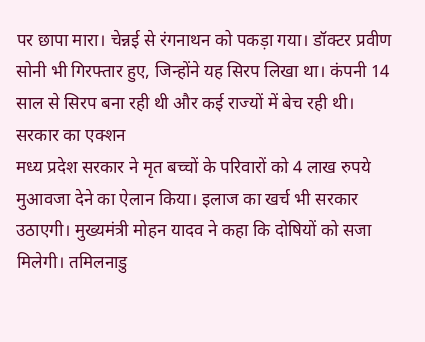पर छापा मारा। चेन्नई से रंगनाथन को पकड़ा गया। डॉक्टर प्रवीण सोनी भी गिरफ्तार हुए, जिन्होंने यह सिरप लिखा था। कंपनी 14 साल से सिरप बना रही थी और कई राज्यों में बेच रही थी।
सरकार का एक्शन
मध्य प्रदेश सरकार ने मृत बच्चों के परिवारों को 4 लाख रुपये मुआवजा देने का ऐलान किया। इलाज का खर्च भी सरकार उठाएगी। मुख्यमंत्री मोहन यादव ने कहा कि दोषियों को सजा मिलेगी। तमिलनाडु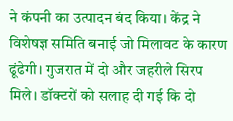ने कंपनी का उत्पादन बंद किया। केंद्र ने विशेषज्ञ समिति बनाई जो मिलावट के कारण ढूंढेगी। गुजरात में दो और जहरीले सिरप मिले। डॉक्टरों को सलाह दी गई कि दो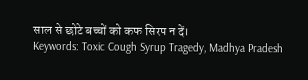साल से छोटे बच्चों को कफ सिरप न दें।
Keywords: Toxic Cough Syrup Tragedy, Madhya Pradesh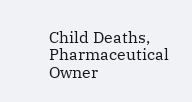Child Deaths, Pharmaceutical Owner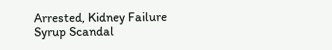Arrested, Kidney Failure Syrup Scandal